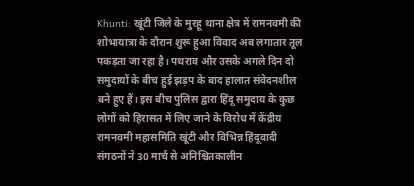Khunti: खूंटी जिले के मुरहू थाना क्षेत्र में रामनवमी की शोभायात्रा के दौरान शुरू हुआ विवाद अब लगातार तूल पकड़ता जा रहा है। पथराव और उसके अगले दिन दो समुदायों के बीच हुई झड़प के बाद हालात संवेदनशील बने हुए हैं। इस बीच पुलिस द्वारा हिंदू समुदाय के कुछ लोगों को हिरासत में लिए जाने के विरोध में केंद्रीय रामनवमी महासमिति खूंटी और विभिन्न हिंदूवादी संगठनों ने 30 मार्च से अनिश्चितकालीन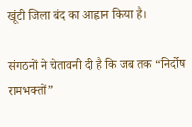खूंटी जिला बंद का आह्वान किया है।

संगठनों ने चेतावनी दी है कि जब तक “निर्दोष रामभक्तों”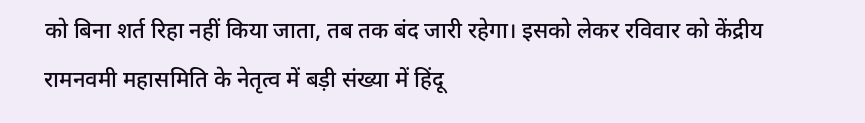को बिना शर्त रिहा नहीं किया जाता, तब तक बंद जारी रहेगा। इसको लेकर रविवार को केंद्रीय रामनवमी महासमिति के नेतृत्व में बड़ी संख्या में हिंदू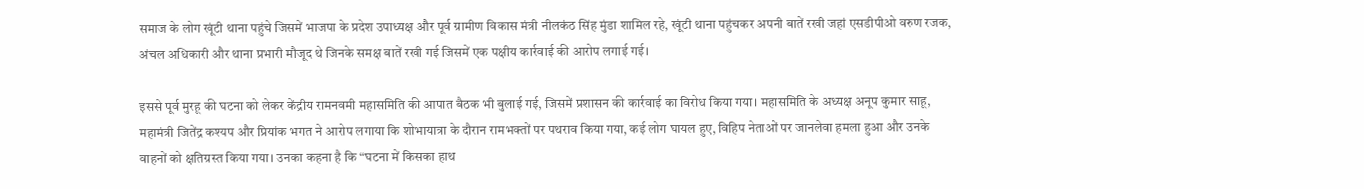समाज के लोग खूंटी थाना पहुंचे जिसमें भाजपा के प्रदेश उपाध्यक्ष और पूर्व ग्रामीण विकास मंत्री नीलकंठ सिंह मुंडा शामिल रहे, खूंटी थाना पहुंचकर अपनी बातें रखी जहां एसडीपीओ वरुण रजक, अंचल अधिकारी और थाना प्रभारी मौजूद थे जिनके समक्ष बातें रखी गई जिसमें एक पक्षीय कार्रवाई की आरोप लगाई गई।

इससे पूर्व मुरहू की घटना को लेकर केंद्रीय रामनवमी महासमिति की आपात बैठक भी बुलाई गई, जिसमें प्रशासन की कार्रवाई का विरोध किया गया। महासमिति के अध्यक्ष अनूप कुमार साहू, महामंत्री जितेंद्र कश्यप और प्रियांक भगत ने आरोप लगाया कि शोभायात्रा के दौरान रामभक्तों पर पथराव किया गया, कई लोग घायल हुए, विहिप नेताओं पर जानलेवा हमला हुआ और उनके वाहनों को क्षतिग्रस्त किया गया। उनका कहना है कि “घटना में किसका हाथ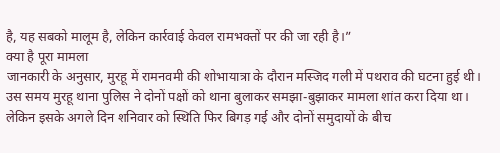है, यह सबको मालूम है, लेकिन कार्रवाई केवल रामभक्तों पर की जा रही है।”
क्या है पूरा मामला
जानकारी के अनुसार, मुरहू में रामनवमी की शोभायात्रा के दौरान मस्जिद गली में पथराव की घटना हुई थी। उस समय मुरहू थाना पुलिस ने दोनों पक्षों को थाना बुलाकर समझा-बुझाकर मामला शांत करा दिया था।
लेकिन इसके अगले दिन शनिवार को स्थिति फिर बिगड़ गई और दोनों समुदायों के बीच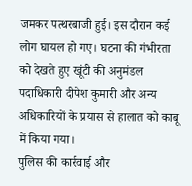जमकर पत्थरबाजी हुई। इस दौरान कई लोग घायल हो गए। घटना की गंभीरता को देखते हुए खूंटी की अनुमंडल पदाधिकारी दीपेश कुमारी और अन्य अधिकारियों के प्रयास से हालात को काबू में किया गया।
पुलिस की कार्रवाई और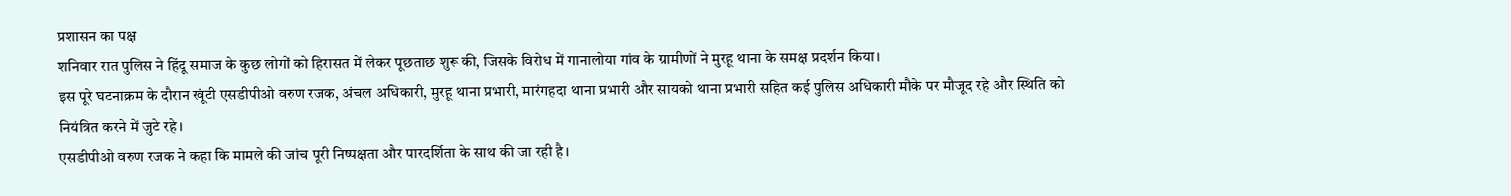प्रशासन का पक्ष
शनिवार रात पुलिस ने हिंदू समाज के कुछ लोगों को हिरासत में लेकर पूछताछ शुरू की, जिसके विरोध में गानालोया गांव के ग्रामीणों ने मुरहू थाना के समक्ष प्रदर्शन किया।
इस पूरे घटनाक्रम के दौरान खूंटी एसडीपीओ वरुण रजक, अंचल अधिकारी, मुरहू थाना प्रभारी, मारंगहदा थाना प्रभारी और सायको थाना प्रभारी सहित कई पुलिस अधिकारी मौके पर मौजूद रहे और स्थिति को नियंत्रित करने में जुटे रहे।
एसडीपीओ वरुण रजक ने कहा कि मामले की जांच पूरी निष्पक्षता और पारदर्शिता के साथ की जा रही है।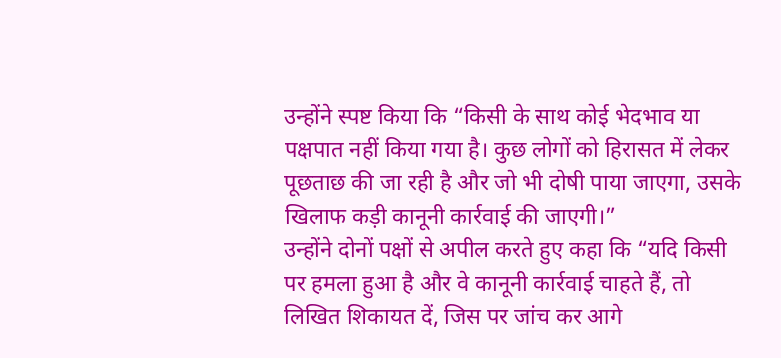उन्होंने स्पष्ट किया कि “किसी के साथ कोई भेदभाव या पक्षपात नहीं किया गया है। कुछ लोगों को हिरासत में लेकर पूछताछ की जा रही है और जो भी दोषी पाया जाएगा, उसके खिलाफ कड़ी कानूनी कार्रवाई की जाएगी।”
उन्होंने दोनों पक्षों से अपील करते हुए कहा कि “यदि किसी पर हमला हुआ है और वे कानूनी कार्रवाई चाहते हैं, तो लिखित शिकायत दें, जिस पर जांच कर आगे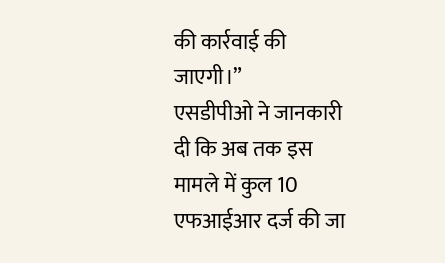की कार्रवाई की जाएगी।”
एसडीपीओ ने जानकारी दी कि अब तक इस मामले में कुल 10 एफआईआर दर्ज की जा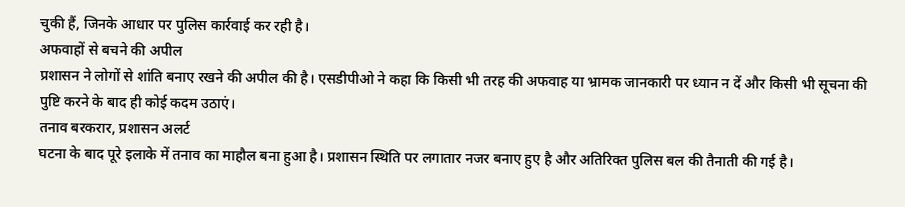चुकी हैं, जिनके आधार पर पुलिस कार्रवाई कर रही है।
अफवाहों से बचने की अपील
प्रशासन ने लोगों से शांति बनाए रखने की अपील की है। एसडीपीओ ने कहा कि किसी भी तरह की अफवाह या भ्रामक जानकारी पर ध्यान न दें और किसी भी सूचना की पुष्टि करने के बाद ही कोई कदम उठाएं।
तनाव बरकरार, प्रशासन अलर्ट
घटना के बाद पूरे इलाके में तनाव का माहौल बना हुआ है। प्रशासन स्थिति पर लगातार नजर बनाए हुए है और अतिरिक्त पुलिस बल की तैनाती की गई है।